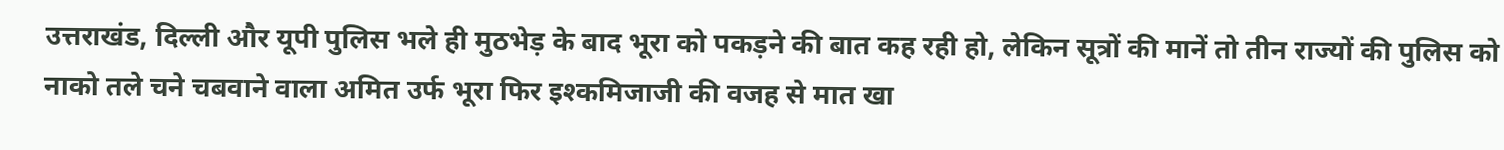उत्तराखंड, दिल्ली और यूपी पुलिस भले ही मुठभेड़ के बाद भूरा को पकड़ने की बात कह रही हो, लेकिन सूत्रों की मानें तो तीन राज्यों की पुलिस को नाको तले चने चबवाने वाला अमित उर्फ भूरा फिर इश्कमिजाजी की वजह से मात खा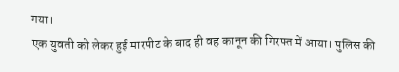गया।
एक युवती को लेकर हुई मारपीट के बाद ही वह कानून की गिरफ्त में आया। पुलिस की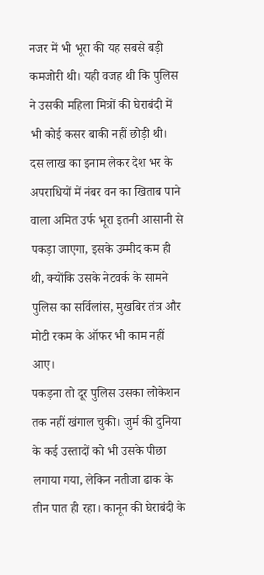नजर में भी भूरा की यह सबसे बड़ी कमजोरी थी। यही वजह थी कि पुलिस ने उसकी महिला मित्रों की घेराबंदी में भी कोई कसर बाकी नहीं छोड़ी थी।
दस लाख का इनाम लेकर देश भर के अपराधियों में नंबर वन का खिताब पाने वाला अमित उर्फ भूरा इतनी आसानी से पकड़ा जाएगा, इसके उम्मीद कम ही थी, क्योंकि उसके नेटवर्क के सामने पुलिस का सर्विलांस, मुखबिर तंत्र और मोटी रकम के ऑफर भी काम नहीं आए।
पकड़ना तो दूर पुलिस उसका लोकेशन तक नहीं खंगाल चुकी। जुर्म की दुनिया के कई उस्तादों को भी उसके पीछा लगाया गया, लेकिन नतीजा ढाक के तीन पात ही रहा। कानून की घेराबंदी के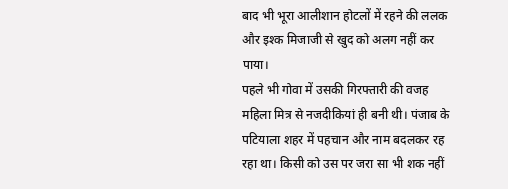बाद भी भूरा आलीशान होटलों में रहने की ललक और इश्क मिजाजी से खुद को अलग नहीं कर पाया।
पहले भी गोवा में उसकी गिरफ्तारी की वजह महिला मित्र से नजदीकियां ही बनी थी। पंजाब के पटियाला शहर में पहचान और नाम बदलकर रह रहा था। किसी को उस पर जरा सा भी शक नहीं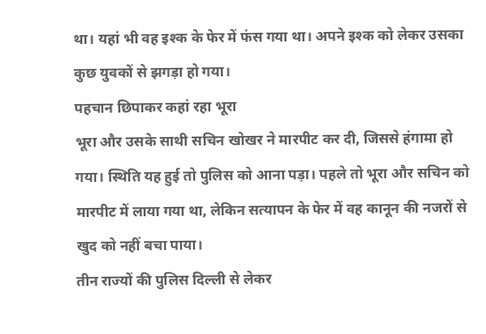था। यहां भी वह इश्क के फेर में फंस गया था। अपने इश्क को लेकर उसका कुछ युवकों से झगड़ा हो गया।
पहचान छिपाकर कहां रहा भूरा
भूरा और उसके साथी सचिन खोखर ने मारपीट कर दी, जिससे हंगामा हो गया। स्थिति यह हुई तो पुलिस को आना पड़ा। पहले तो भूरा और सचिन को मारपीट में लाया गया था, लेकिन सत्यापन के फेर में वह कानून की नजरों से खुद को नहीं बचा पाया।
तीन राज्यों की पुलिस दिल्ली से लेकर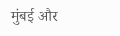मुंबई और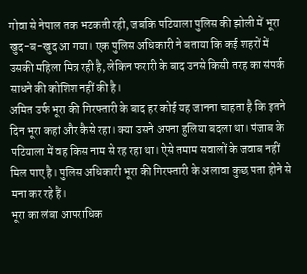गोवा से नेपाल तक भटकती रही, जबकि पटियाला पुलिस की झोली में भूरा खुद-ब-खुद आ गया। एक पुलिस अधिकारी ने बताया कि कई शहरों में उसकी महिला मित्र रही है, लेकिन फरारी के बाद उनसे किसी तरह का संपर्क साधने की कोशिश नहीं की है।
अमित उर्फ भूरा की गिरफ्तारी के बाद हर कोई यह जानना चाहता है कि इतने दिन भूरा कहां और कैसे रहा। क्या उसने अपना हुलिया बदला था। पंजाब के पटियाला में वह किस नाम से रह रहा था। ऐसे तमाम सवालों के जवाब नहीं मिल पाए है। पुलिस अधिकारी भूरा की गिरफ्तारी के अलावा कुछ पता होने से मना कर रहे हैं।
भूरा का लंबा आपराधिक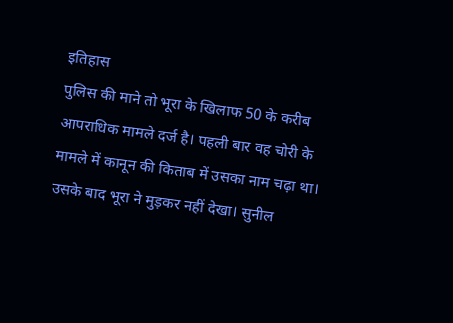इतिहास
पुलिस की माने तो भूरा के खिलाफ 50 के करीब आपराधिक मामले दर्ज है। पहली बार वह चोरी के मामले में कानून की किताब में उसका नाम चढ़ा था। उसके बाद भूरा ने मुड़कर नहीं देखा। सुनील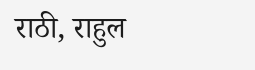राठी, राहुल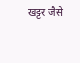खट्टर जैसे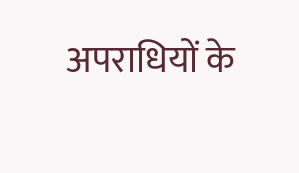अपराधियों के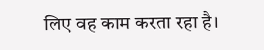लिए वह काम करता रहा है।